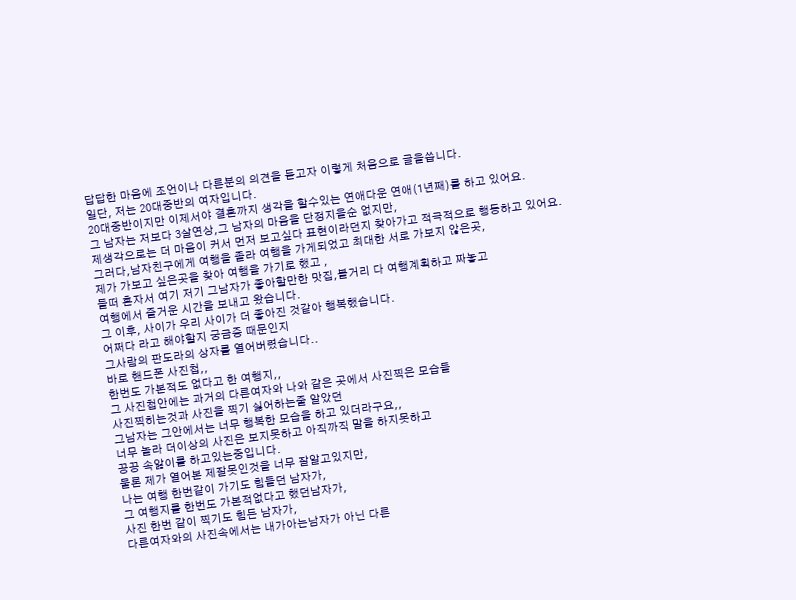답답한 마음에 조언이나 다른분의 의견을 듣고자 이렇게 처음으로 글을씁니다.
일단, 저는 20대중반의 여자입니다.
20대중반이지만 이제서야 결혼까지 생각을 할수있는 연애다운 연애(1년째)를 하고 있어요.
그 남자는 저보다 3살연상,그 남자의 마음을 단정지을순 없지만,
제생각으로는 더 마음이 커서 먼저 보고싶다 표현이라던지 찾아가고 적극적으로 행동하고 있어요.
그러다,남자친구에게 여행을 졸라 여행을 가게되었고 최대한 서로 가보지 않은곳,
제가 가보고 싶은곳을 찾아 여행을 가기로 했고 ,
들떠 혼자서 여기 저기 그남자가 좋아할만한 맛집,볼거리 다 여행계획하고 짜놓고
여행에서 즐거운 시간을 보내고 왔습니다.
그 이후, 사이가 우리 사이가 더 좋아진 것같아 행복했습니다.
어쩌다 라고 해야할지 궁금증 때문인지
그사람의 판도라의 상자를 열어버렸습니다..
바로 핸드폰 사진첩,,
한번도 가본적도 없다고 한 여행지,,
그 사진첩안에는 과거의 다른여자와 나와 같은 곳에서 사진찍은 모습들
사진찍히는것과 사진을 찍기 싫어하는줄 알았던
그남자는 그안에서는 너무 행복한 모습을 하고 있더라구요,,
너무 놀라 더이상의 사진은 보지못하고 아직까직 말을 하지못하고
끙끙 속앓이를 하고있는중입니다.
물론 제가 열어본 제잘못인것을 너무 잘알고있지만,
나는 여행 한번같이 가기도 힘들던 남자가,
그 여행지를 한번도 가본적없다고 했던남자가,
사진 한번 같이 찍기도 힘든 남자가,
다른여자와의 사진속에서는 내가아는남자가 아닌 다른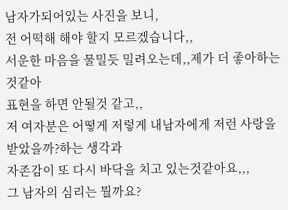남자가되어있는 사진을 보니,
전 어떡해 해야 할지 모르겠습니다,,
서운한 마음을 물밀듯 밀려오는데,,제가 더 좋아하는 것같아
표현을 하면 안될것 같고,,
저 여자분은 어떻게 저렇게 내남자에게 저런 사랑을 받았을까?하는 생각과
자존감이 또 다시 바닥을 치고 있는것같아요,,,
그 남자의 심리는 뭘까요?